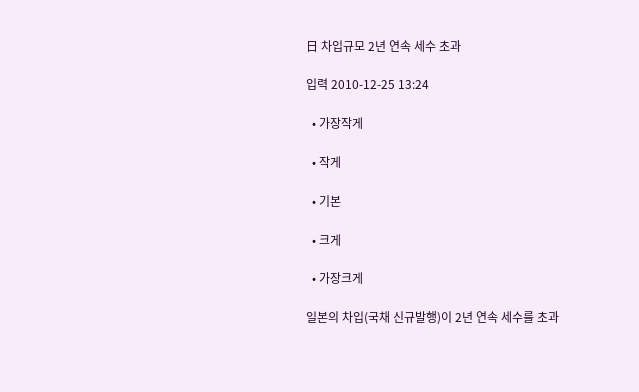日 차입규모 2년 연속 세수 초과

입력 2010-12-25 13:24

  • 가장작게

  • 작게

  • 기본

  • 크게

  • 가장크게

일본의 차입(국채 신규발행)이 2년 연속 세수를 초과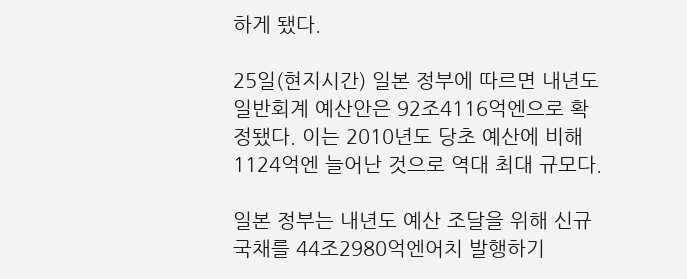하게 됐다.

25일(현지시간) 일본 정부에 따르면 내년도 일반회계 예산안은 92조4116억엔으로 확정됐다. 이는 2010년도 당초 예산에 비해 1124억엔 늘어난 것으로 역대 최대 규모다.

일본 정부는 내년도 예산 조달을 위해 신규 국채를 44조2980억엔어치 발행하기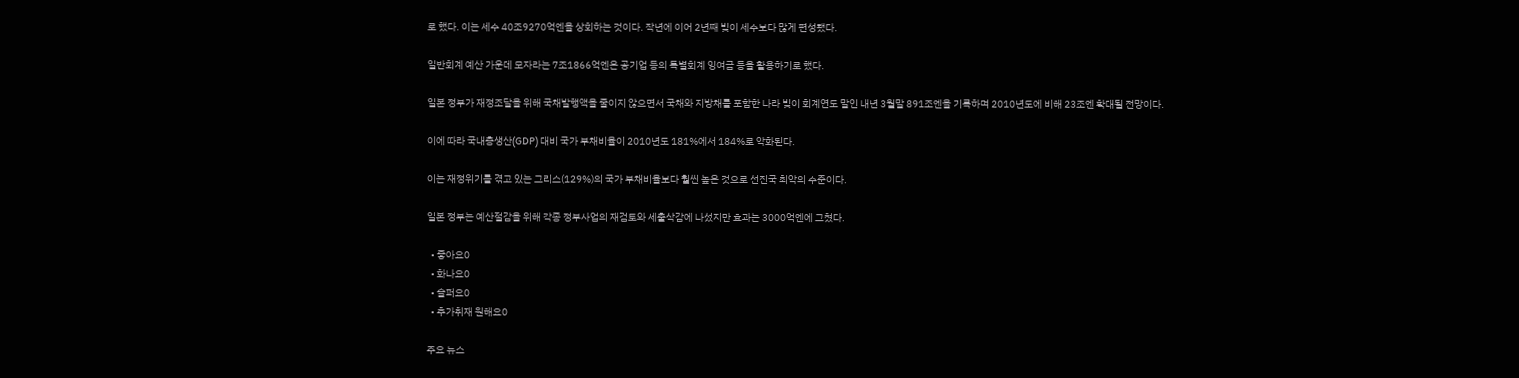로 했다. 이는 세수 40조9270억엔을 상회하는 것이다. 작년에 이어 2년째 빚이 세수보다 많게 편성됐다.

일반회계 예산 가운데 모자라는 7조1866억엔은 공기업 등의 특별회계 잉여금 등을 활용하기로 했다.

일본 정부가 재정조달을 위해 국채발행액을 줄이지 않으면서 국채와 지방채를 포함한 나라 빚이 회계연도 말인 내년 3월말 891조엔을 기록하며 2010년도에 비해 23조엔 확대될 전망이다.

이에 따라 국내총생산(GDP) 대비 국가 부채비율이 2010년도 181%에서 184%로 악화된다.

이는 재정위기를 겪고 있는 그리스(129%)의 국가 부채비율보다 훨씬 높은 것으로 선진국 최악의 수준이다.

일본 정부는 예산절감을 위해 각종 정부사업의 재검토와 세출삭감에 나섰지만 효과는 3000억엔에 그쳤다.

  • 좋아요0
  • 화나요0
  • 슬퍼요0
  • 추가취재 원해요0

주요 뉴스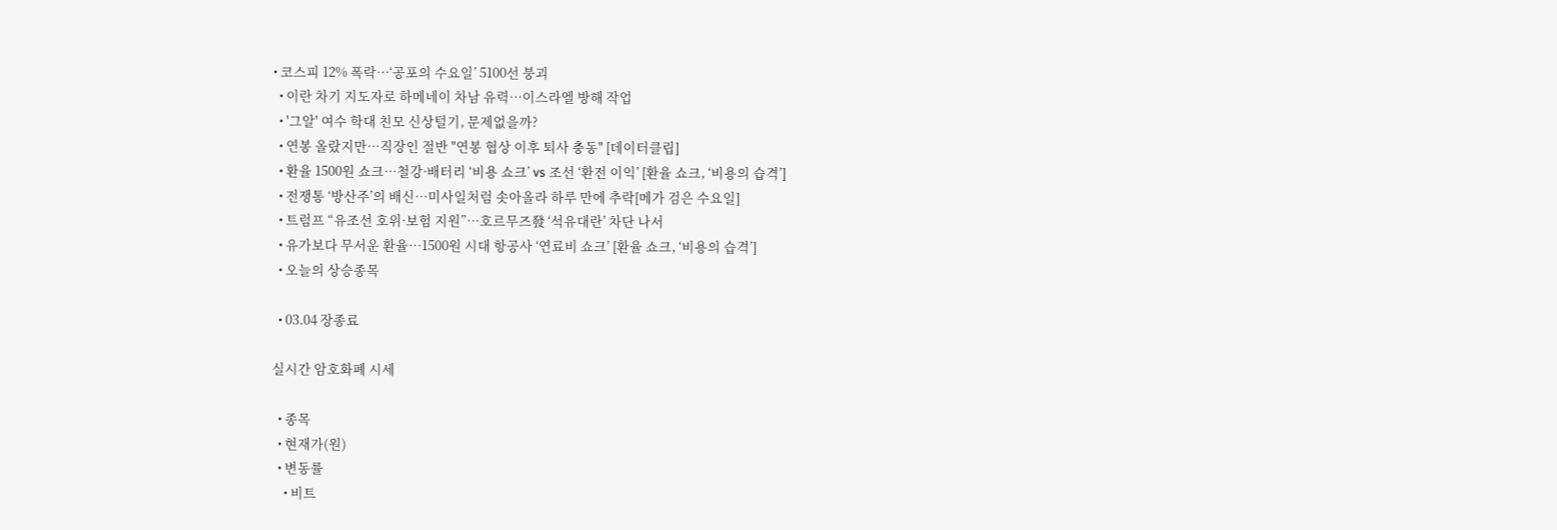• 코스피 12% 폭락…‘공포의 수요일’ 5100선 붕괴
  • 이란 차기 지도자로 하메네이 차남 유력…이스라엘 방해 작업
  • '그알' 여수 학대 친모 신상털기, 문제없을까?
  • 연봉 올랐지만…직장인 절반 "연봉 협상 이후 퇴사 충동" [데이터클립]
  • 환율 1500원 쇼크…철강·배터리 ‘비용 쇼크’ vs 조선 ‘환전 이익’ [환율 쇼크, ‘비용의 습격’]
  • 전쟁통 ‘방산주’의 배신…미사일처럼 솟아올라 하루 만에 추락[메가 검은 수요일]
  • 트럼프 “유조선 호위·보험 지원”…호르무즈發 ‘석유대란’ 차단 나서
  • 유가보다 무서운 환율…1500원 시대 항공사 ‘연료비 쇼크’ [환율 쇼크, ‘비용의 습격’]
  • 오늘의 상승종목

  • 03.04 장종료

실시간 암호화폐 시세

  • 종목
  • 현재가(원)
  • 변동률
    • 비트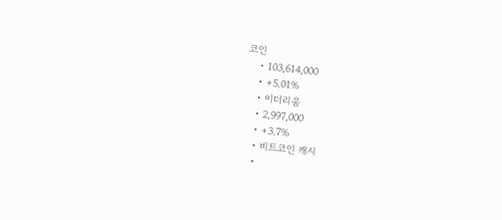코인
    • 103,614,000
    • +5.01%
    • 이더리움
    • 2,997,000
    • +3.7%
    • 비트코인 캐시
    •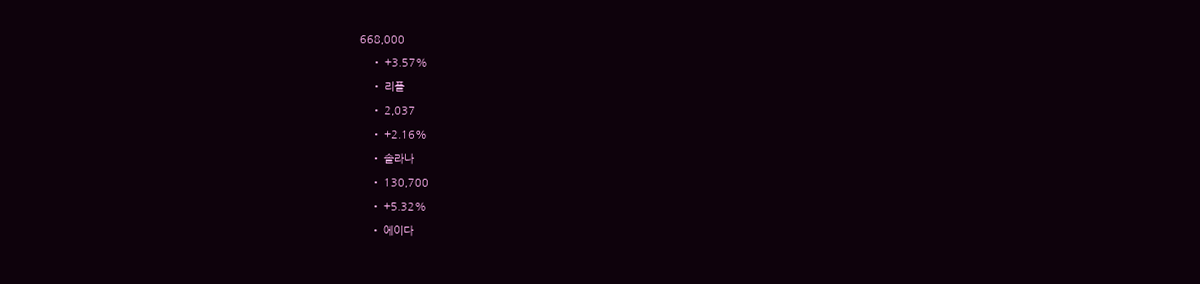668,000
    • +3.57%
    • 리플
    • 2,037
    • +2.16%
    • 솔라나
    • 130,700
    • +5.32%
    • 에이다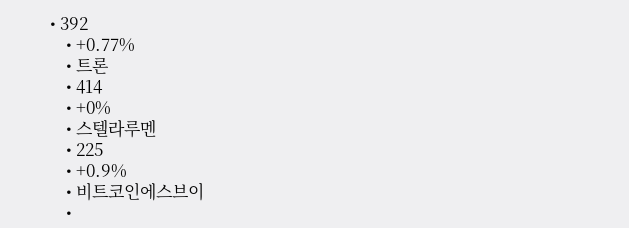• 392
    • +0.77%
    • 트론
    • 414
    • +0%
    • 스텔라루멘
    • 225
    • +0.9%
    • 비트코인에스브이
    •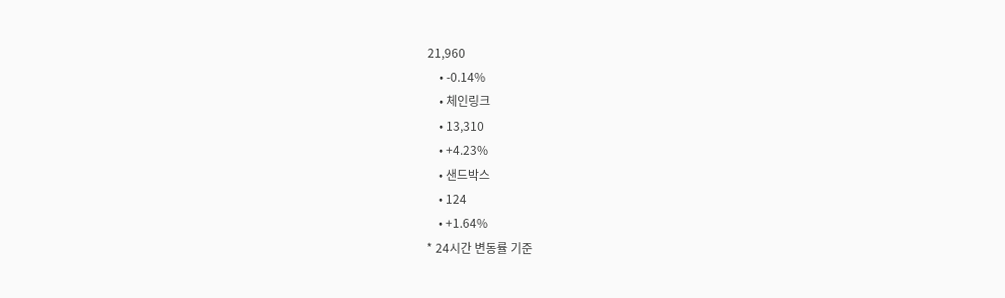21,960
    • -0.14%
    • 체인링크
    • 13,310
    • +4.23%
    • 샌드박스
    • 124
    • +1.64%
* 24시간 변동률 기준